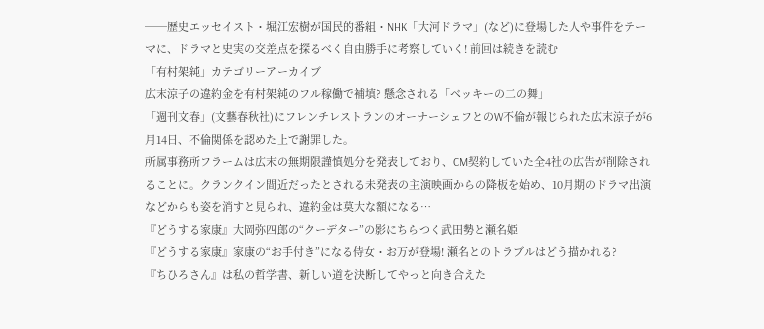──歴史エッセイスト・堀江宏樹が国民的番組・NHK「大河ドラマ」(など)に登場した人や事件をテーマに、ドラマと史実の交差点を探るべく自由勝手に考察していく! 前回は続きを読む
「有村架純」カテゴリーアーカイブ
広末涼子の違約金を有村架純のフル稼働で補填? 懸念される「ベッキーの二の舞」
「週刊文春」(文藝春秋社)にフレンチレストランのオーナーシェフとのW不倫が報じられた広末涼子が6月14日、不倫関係を認めた上で謝罪した。
所属事務所フラームは広末の無期限謹慎処分を発表しており、CM契約していた全4社の広告が削除されることに。クランクイン間近だったとされる未発表の主演映画からの降板を始め、10月期のドラマ出演などからも姿を消すと見られ、違約金は莫大な額になる…
『どうする家康』大岡弥四郎の“クーデター”の影にちらつく武田勢と瀬名姫
『どうする家康』家康の“お手付き”になる侍女・お万が登場! 瀬名とのトラブルはどう描かれる?
『ちひろさん』は私の哲学書、新しい道を決断してやっと向き合えた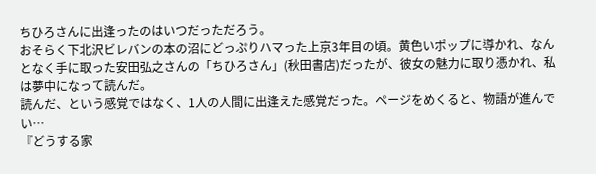ちひろさんに出逢ったのはいつだっただろう。
おそらく下北沢ビレバンの本の沼にどっぷりハマった上京3年目の頃。黄色いポップに導かれ、なんとなく手に取った安田弘之さんの「ちひろさん」(秋田書店)だったが、彼女の魅力に取り憑かれ、私は夢中になって読んだ。
読んだ、という感覚ではなく、1人の人間に出逢えた感覚だった。ページをめくると、物語が進んでい…
『どうする家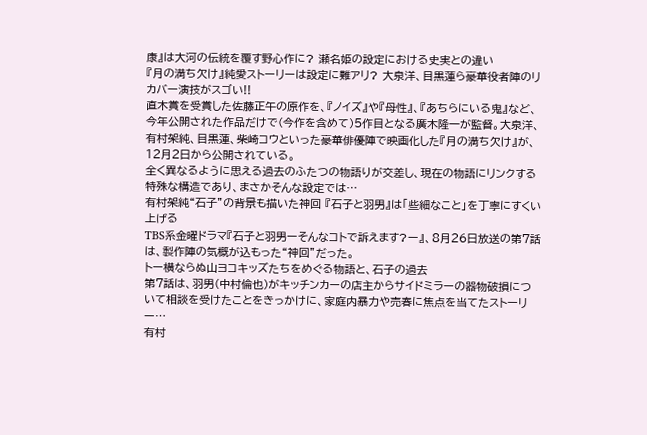康』は大河の伝統を覆す野心作に? 瀬名姫の設定における史実との違い
『月の満ち欠け』純愛ストーリーは設定に難アリ? 大泉洋、目黒蓮ら豪華役者陣のリカバー演技がスゴい!!
直木賞を受賞した佐藤正午の原作を、『ノイズ』や『母性』、『あちらにいる鬼』など、今年公開された作品だけで(今作を含めて)5作目となる廣木隆一が監督。大泉洋、有村架純、目黒蓮、柴崎コウといった豪華俳優陣で映画化した『月の満ち欠け』が、12月2日から公開されている。
全く異なるように思える過去のふたつの物語りが交差し、現在の物語にリンクする特殊な構造であり、まさかそんな設定では…
有村架純“石子”の背景も描いた神回 『石子と羽男』は「些細なこと」を丁寧にすくい上げる
TBS系金曜ドラマ『石子と羽男ーそんなコトで訴えます?ー』、8月26日放送の第7話は、製作陣の気概が込もった“神回”だった。
トー横ならぬ山ヨコキッズたちをめぐる物語と、石子の過去
第7話は、羽男(中村倫也)がキッチンカーの店主からサイドミラーの器物破損について相談を受けたことをきっかけに、家庭内暴力や売春に焦点を当てたストーリー…
有村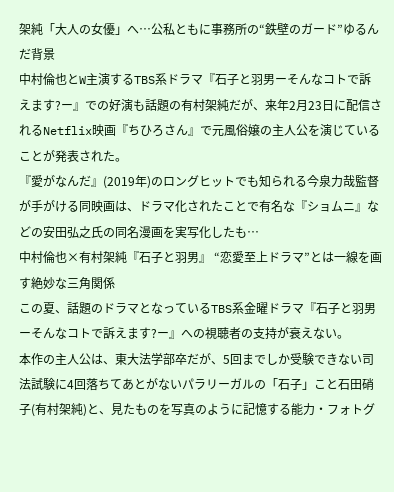架純「大人の女優」へ…公私ともに事務所の“鉄壁のガード”ゆるんだ背景
中村倫也とW主演するTBS系ドラマ『石子と羽男ーそんなコトで訴えます?ー』での好演も話題の有村架純だが、来年2月23日に配信されるNetflix映画『ちひろさん』で元風俗嬢の主人公を演じていることが発表された。
『愛がなんだ』(2019年)のロングヒットでも知られる今泉力哉監督が手がける同映画は、ドラマ化されたことで有名な『ショムニ』などの安田弘之氏の同名漫画を実写化したも…
中村倫也×有村架純『石子と羽男』 “恋愛至上ドラマ”とは一線を画す絶妙な三角関係
この夏、話題のドラマとなっているTBS系金曜ドラマ『石子と羽男ーそんなコトで訴えます?ー』への視聴者の支持が衰えない。
本作の主人公は、東大法学部卒だが、5回までしか受験できない司法試験に4回落ちてあとがないパラリーガルの「石子」こと石田硝子(有村架純)と、見たものを写真のように記憶する能力・フォトグ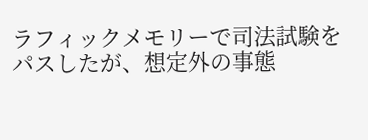ラフィックメモリーで司法試験をパスしたが、想定外の事態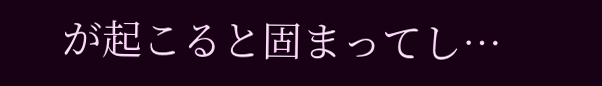が起こると固まってし…